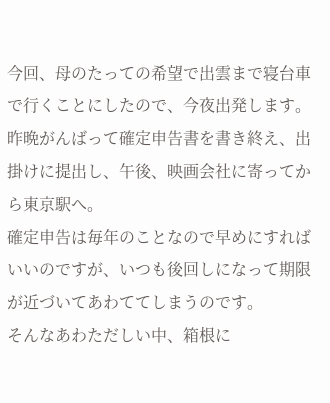今回、母のたっての希望で出雲まで寝台車で行くことにしたので、今夜出発します。
昨晩がんばって確定申告書を書き終え、出掛けに提出し、午後、映画会社に寄ってから東京駅へ。
確定申告は毎年のことなので早めにすればいいのですが、いつも後回しになって期限が近づいてあわててしまうのです。
そんなあわただしい中、箱根に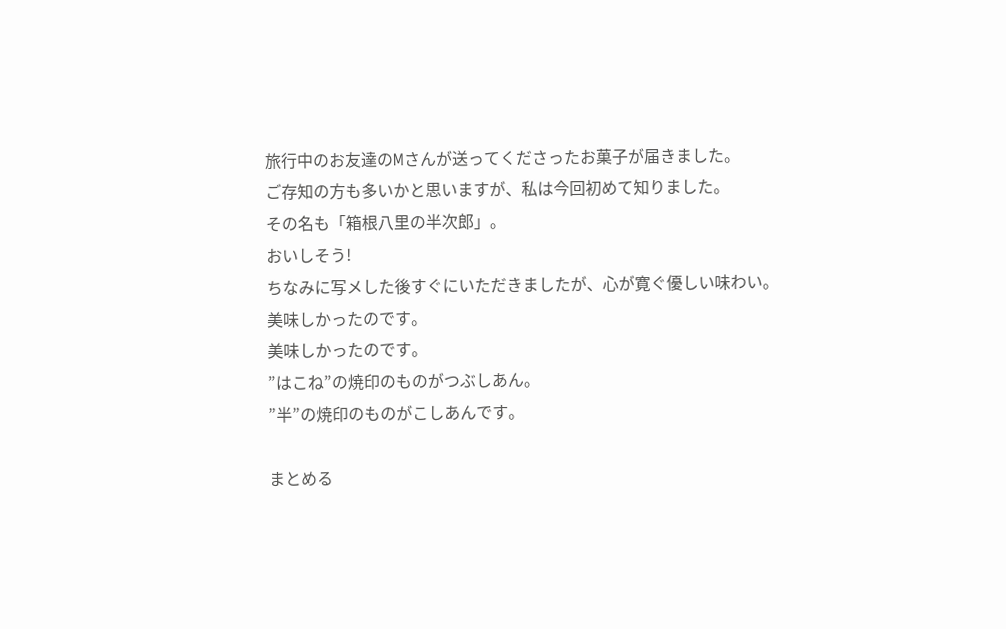旅行中のお友達のMさんが送ってくださったお菓子が届きました。
ご存知の方も多いかと思いますが、私は今回初めて知りました。
その名も「箱根八里の半次郎」。
おいしそう!
ちなみに写メした後すぐにいただきましたが、心が寛ぐ優しい味わい。
美味しかったのです。
美味しかったのです。
”はこね”の焼印のものがつぶしあん。
”半”の焼印のものがこしあんです。

まとめる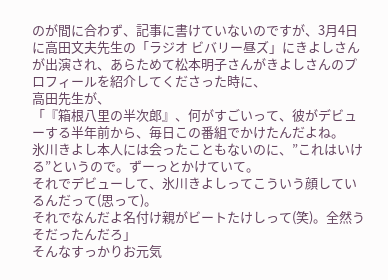のが間に合わず、記事に書けていないのですが、3月4日に高田文夫先生の「ラジオ ビバリー昼ズ」にきよしさんが出演され、あらためて松本明子さんがきよしさんのプロフィールを紹介してくださった時に、
高田先生が、
「『箱根八里の半次郎』、何がすごいって、彼がデビューする半年前から、毎日この番組でかけたんだよね。
氷川きよし本人には会ったこともないのに、”これはいける”というので。ずーっとかけていて。
それでデビューして、氷川きよしってこういう顔しているんだって(思って)。
それでなんだよ名付け親がビートたけしって(笑)。全然うそだったんだろ」
そんなすっかりお元気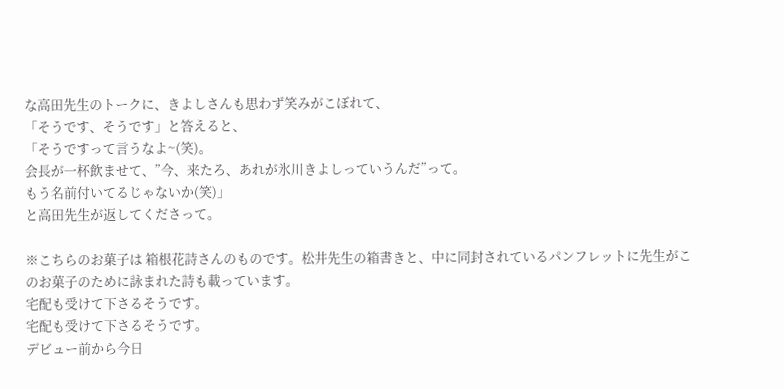な高田先生のトークに、きよしさんも思わず笑みがこぼれて、
「そうです、そうです」と答えると、
「そうですって言うなよ~(笑)。
会長が一杯飲ませて、”今、来たろ、あれが氷川きよしっていうんだ”って。
もう名前付いてるじゃないか(笑)」
と高田先生が返してくださって。

※こちらのお菓子は 箱根花詩さんのものです。松井先生の箱書きと、中に同封されているパンフレットに先生がこのお菓子のために詠まれた詩も載っています。
宅配も受けて下さるそうです。
宅配も受けて下さるそうです。
デビュー前から今日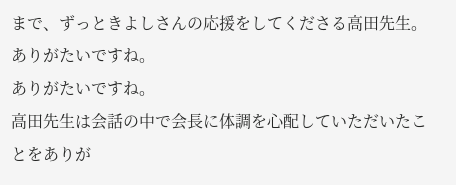まで、ずっときよしさんの応援をしてくださる高田先生。
ありがたいですね。
ありがたいですね。
高田先生は会話の中で会長に体調を心配していただいたことをありが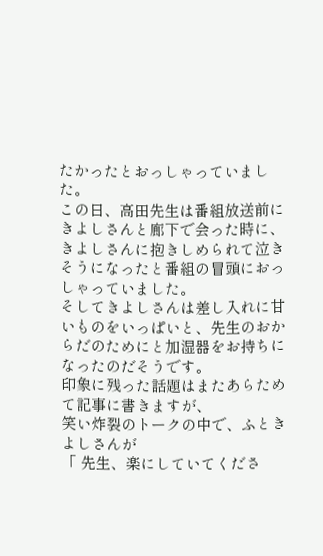たかったとおっしゃっていました。
この日、高田先生は番組放送前にきよしさんと廊下で会った時に、きよしさんに抱きしめられて泣きそうになったと番組の冒頭におっしゃっていました。
そしてきよしさんは差し入れに甘いものをいっぱいと、先生のおからだのためにと加湿器をお持ちになったのだそうです。
印象に残った話題はまたあらためて記事に書きますが、
笑い炸裂のトークの中で、ふときよしさんが
「 先生、楽にしていてくださ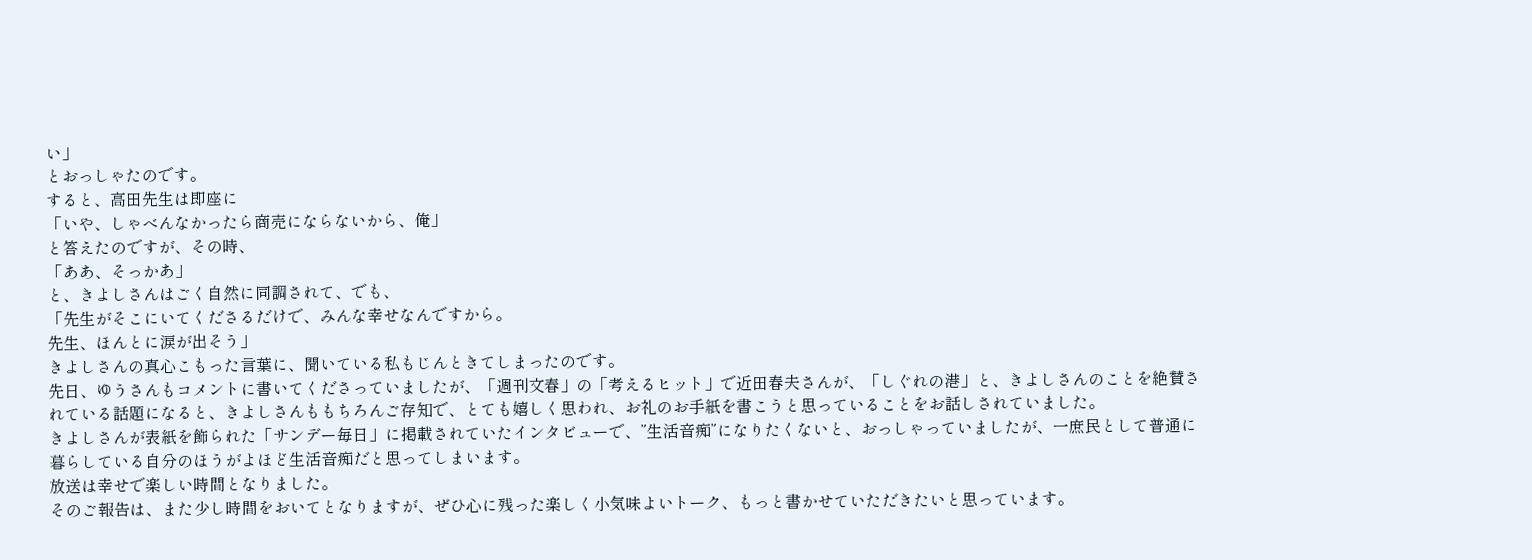い」
とおっしゃたのです。
すると、高田先生は即座に
「いや、しゃべんなかったら商売にならないから、俺」
と答えたのですが、その時、
「ああ、そっかあ」
と、きよしさんはごく自然に同調されて、でも、
「先生がそこにいてくださるだけで、みんな幸せなんですから。
先生、ほんとに涙が出そう」
きよしさんの真心こもった言葉に、聞いている私もじんときてしまったのです。
先日、ゆうさんもコメントに書いてくださっていましたが、「週刊文春」の「考えるヒット」で近田春夫さんが、「しぐれの港」と、きよしさんのことを絶賛されている話題になると、きよしさんももちろんご存知で、とても嬉しく思われ、お礼のお手紙を書こうと思っていることをお話しされていました。
きよしさんが表紙を飾られた「サンデー毎日」に掲載されていたインタビューで、”生活音痴”になりたくないと、おっしゃっていましたが、一庶民として普通に暮らしている自分のほうがよほど生活音痴だと思ってしまいます。
放送は幸せで楽しい時間となりました。
そのご報告は、また少し時間をおいてとなりますが、ぜひ心に残った楽しく小気味よいトーク、もっと書かせていただきたいと思っています。